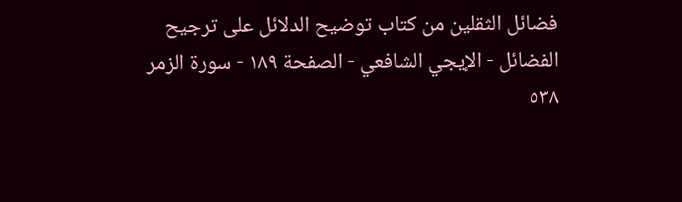فضائل الثقلين من كتاب توضيح الدلائل على ترجيح الفضائل - الإيجي الشافعي - الصفحة ١٨٩ - سورة الزمر
٥٣٨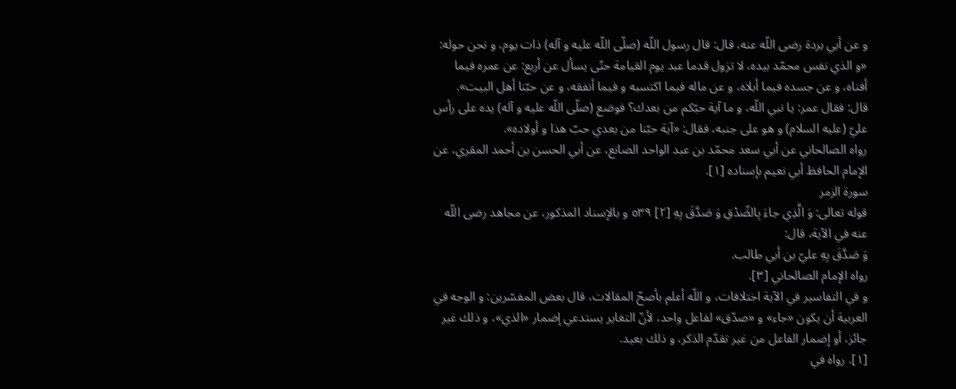و عن أبي بردة رضى اللّه عنه، قال: قال رسول اللّه (صلّى اللّه عليه و آله) ذات يوم، و نحن حوله: «و الذي نفس محمّد بيده، لا تزول قدما عبد يوم القيامة حتّى يسأل عن أربع: عن عمره فيما أفناه، و عن جسده فيما أبلاه، و عن ماله فيما اكتسبه و فيما أنفقه، و عن حبّنا أهل البيت».
قال: فقال عمر: يا نبي اللّه، و ما آية حبّكم من بعدك؟ فوضع (صلّى اللّه عليه و آله) يده على رأس عليّ (عليه السلام) و هو على جنبه، فقال: «آية حبّنا من بعدي حبّ هذا و أولاده».
رواه الصالحاني عن أبي سعد محمّد بن عبد الواحد الصانع، عن أبي الحسن بن أحمد المقري، عن الإمام الحافظ أبي نعيم بإسناده [١].
سورة الزمر
قوله تعالى: وَ الَّذِي جاءَ بِالصِّدْقِ وَ صَدَّقَ بِهِ [٢] ٥٣٩ و بالإسناد المذكور، عن مجاهد رضى اللّه عنه في الآية، قال:
وَ صَدَّقَ بِهِ عليّ بن أبي طالب.
رواه الإمام الصالحاني [٣].
و في التفاسير في الآية اختلافات، و اللّه أعلم بأصحّ المقالات، قال بعض المفسّرين: و الوجه في العربية أن يكون «جاء» و «صدّق» لفاعل واحد، لأنّ التغاير يستدعي إضمار «الذي»، و ذلك غير جائز، أو إضمار الفاعل من غير تقدّم الذكر، و ذلك بعيد.
[١]. رواه في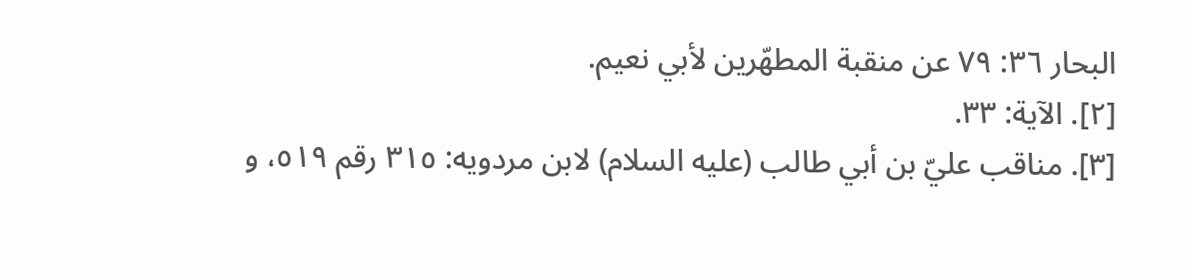البحار ٣٦: ٧٩ عن منقبة المطهّرين لأبي نعيم.
[٢]. الآية: ٣٣.
[٣]. مناقب عليّ بن أبي طالب (عليه السلام) لابن مردويه: ٣١٥ رقم ٥١٩، و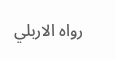رواه الاربلي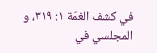في كشف الغمّة ١: ٣١٩، و المجلسي في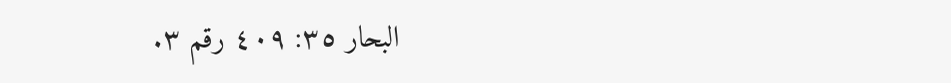البحار ٣٥: ٤٠٩ رقم ٣.